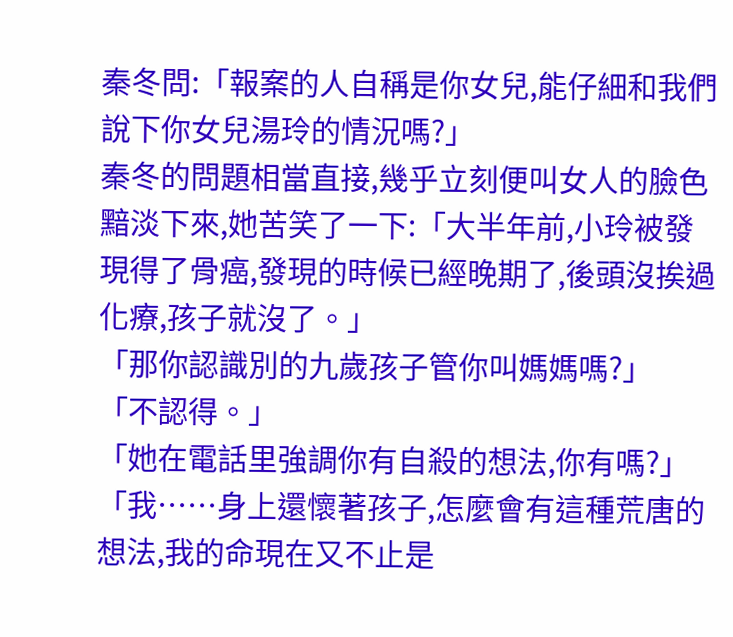秦冬問:「報案的人自稱是你女兒,能仔細和我們說下你女兒湯玲的情況嗎?」
秦冬的問題相當直接,幾乎立刻便叫女人的臉色黯淡下來,她苦笑了一下:「大半年前,小玲被發現得了骨癌,發現的時候已經晚期了,後頭沒挨過化療,孩子就沒了。」
「那你認識別的九歲孩子管你叫媽媽嗎?」
「不認得。」
「她在電話里強調你有自殺的想法,你有嗎?」
「我……身上還懷著孩子,怎麼會有這種荒唐的想法,我的命現在又不止是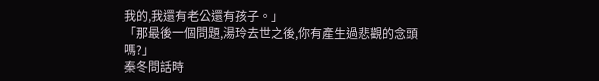我的,我還有老公還有孩子。」
「那最後一個問題,湯玲去世之後,你有產生過悲觀的念頭嗎?」
秦冬問話時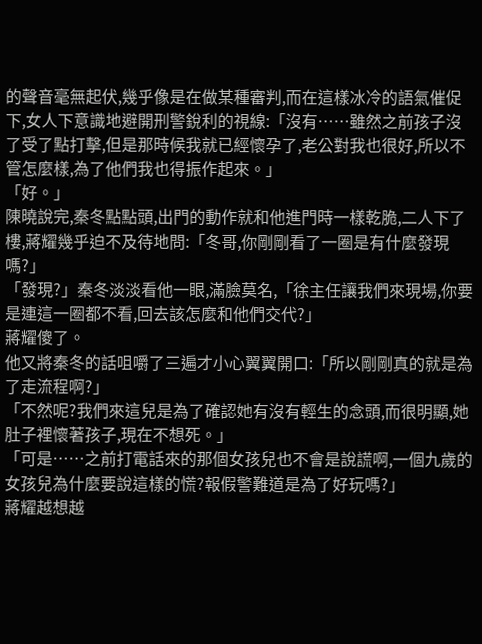的聲音毫無起伏,幾乎像是在做某種審判,而在這樣冰冷的語氣催促下,女人下意識地避開刑警銳利的視線:「沒有……雖然之前孩子沒了受了點打擊,但是那時候我就已經懷孕了,老公對我也很好,所以不管怎麼樣,為了他們我也得振作起來。」
「好。」
陳曉說完,秦冬點點頭,出門的動作就和他進門時一樣乾脆,二人下了樓,蔣耀幾乎迫不及待地問:「冬哥,你剛剛看了一圈是有什麼發現嗎?」
「發現?」秦冬淡淡看他一眼,滿臉莫名,「徐主任讓我們來現場,你要是連這一圈都不看,回去該怎麼和他們交代?」
蔣耀傻了。
他又將秦冬的話咀嚼了三遍才小心翼翼開口:「所以剛剛真的就是為了走流程啊?」
「不然呢?我們來這兒是為了確認她有沒有輕生的念頭,而很明顯,她肚子裡懷著孩子,現在不想死。」
「可是……之前打電話來的那個女孩兒也不會是說謊啊,一個九歲的女孩兒為什麼要說這樣的慌?報假警難道是為了好玩嗎?」
蔣耀越想越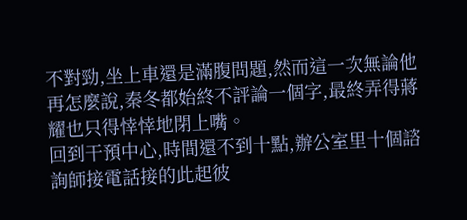不對勁,坐上車還是滿腹問題,然而這一次無論他再怎麼說,秦冬都始終不評論一個字,最終弄得蔣耀也只得悻悻地閉上嘴。
回到干預中心,時間還不到十點,辦公室里十個諮詢師接電話接的此起彼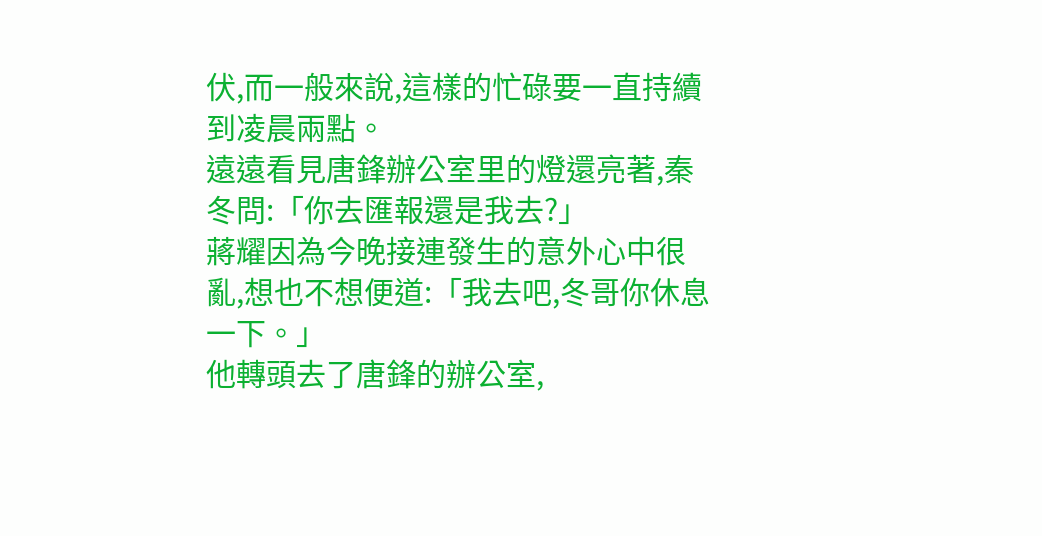伏,而一般來說,這樣的忙碌要一直持續到凌晨兩點。
遠遠看見唐鋒辦公室里的燈還亮著,秦冬問:「你去匯報還是我去?」
蔣耀因為今晚接連發生的意外心中很亂,想也不想便道:「我去吧,冬哥你休息一下。」
他轉頭去了唐鋒的辦公室,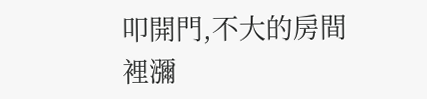叩開門,不大的房間裡瀰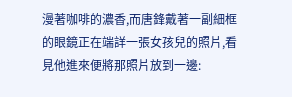漫著咖啡的濃香,而唐鋒戴著一副細框的眼鏡正在端詳一張女孩兒的照片,看見他進來便將那照片放到一邊: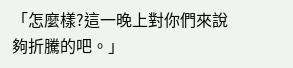「怎麼樣?這一晚上對你們來說夠折騰的吧。」